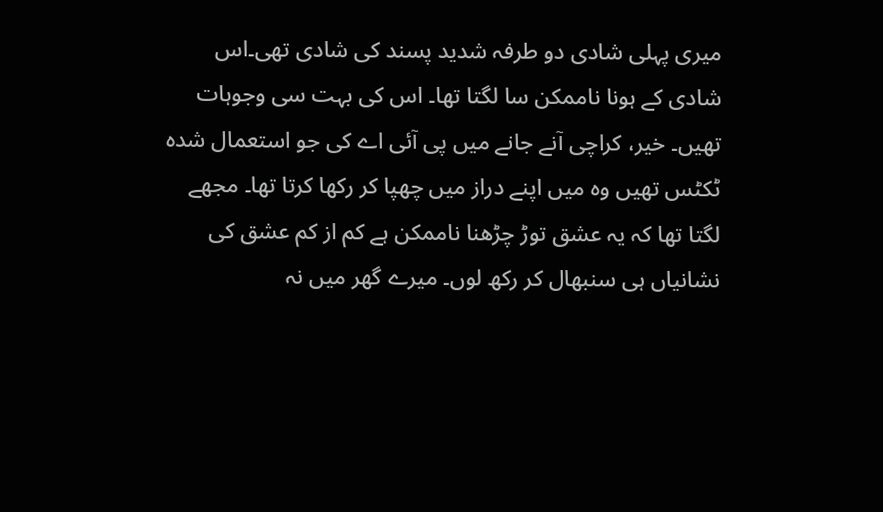میری پہلی شادی دو طرفہ شدید پسند کی شادی تھی۔اس شادی کے ہونا ناممکن سا لگتا تھا۔ اس کی بہت سی وجوہات تھیں۔ خیر، کراچی آنے جانے میں پی آئی اے کی جو استعمال شدہ ٹکٹس تھیں وہ میں اپنے دراز میں چھپا کر رکھا کرتا تھا۔ مجھے لگتا تھا کہ یہ عشق توڑ چڑھنا ناممکن ہے کم از کم عشق کی نشانیاں ہی سنبھال کر رکھ لوں۔ میرے گھر میں نہ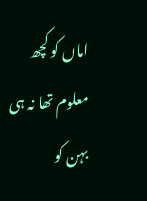اماں کو کچھ معلوم تھا نہ ہی بہن کو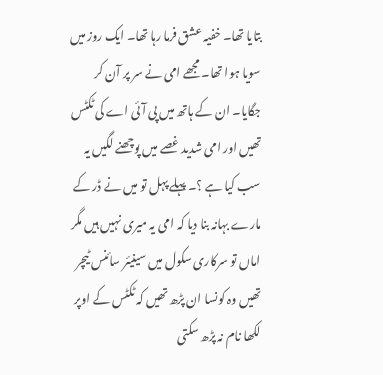بتایا تھا۔ خفیہ عشق فرما رہا تھا۔ ایک روز میں سویا ہوا تھا۔ مجھے امی نے سر پر آن کر جگایا۔ ان کے ہاتھ میں پی آئی اے کی ٹکٹس تھیں اور امی شدید غصے میں پوچھنے لگیں یہ سب کیا ہے ؟۔ پہلے پہل تو میں نے ڈر کے مارے بہانہ بنا دیا کہ امی یہ میری نہیں ہیں مگر اماں تو سرکاری سکول میں سینیئر سائنس ٹیچر تھیں وہ کونسا ان پڑھ تھیں کہ ٹکٹس کے اوپر لکھا نام نہ پڑھ سکتی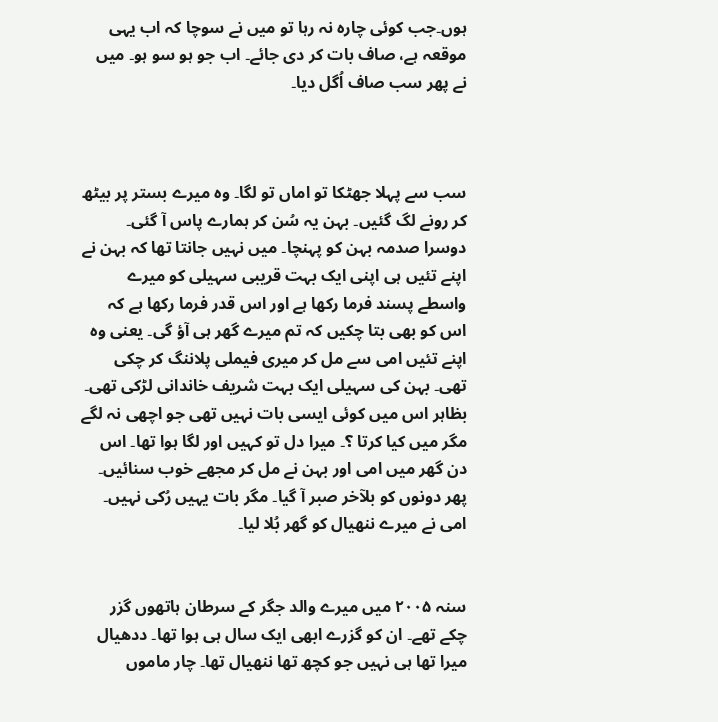ہوں۔جب کوئی چارہ نہ رہا تو میں نے سوچا کہ اب یہی موقعہ ہے، صاف بات کر دی جائے۔ اب جو ہو سو ہو۔ میں نے پھر سب صاف اُگل دیا۔



سب سے پہلا جھٹکا تو اماں تو لگا۔ وہ میرے بستر پر بیٹھ کر رونے لگ گئیں۔ بہن یہ سُن کر ہمارے پاس آ گئی۔ دوسرا صدمہ بہن کو پہنچا۔ میں نہیں جانتا تھا کہ بہن نے اپنے تئیں ہی اپنی ایک بہت قریبی سہیلی کو میرے واسطے پسند فرما رکھا ہے اور اس قدر فرما رکھا ہے کہ اس کو بھی بتا چکیں کہ تم میرے گھر ہی آؤ گی۔ یعنی وہ اپنے تئیں امی سے مل کر میری فیملی پلاننگ کر چکی تھی۔ بہن کی سہیلی ایک بہت شریف خاندانی لڑکی تھی۔ بظاہر اس میں کوئی ایسی بات نہیں تھی جو اچھی نہ لگے مگر میں کیا کرتا ؟۔ میرا دل تو کہیں اور لگا ہوا تھا۔ اس دن گھر میں امی اور بہن نے مل کر مجھے خوب سنائیں۔ پھر دونوں کو بلآخر صبر آ گیا۔ مگر بات یہیں رُکی نہیں۔ امی نے میرے ننھیال کو گھر بُلا لیا۔


سنہ ۲۰۰۵ میں میرے والد جگر کے سرطان ہاتھوں گزر چکے تھے۔ ان کو گزرے ابھی ایک سال ہی ہوا تھا۔ ددھیال میرا تھا ہی نہیں جو کچھ تھا ننھیال تھا۔ چار ماموں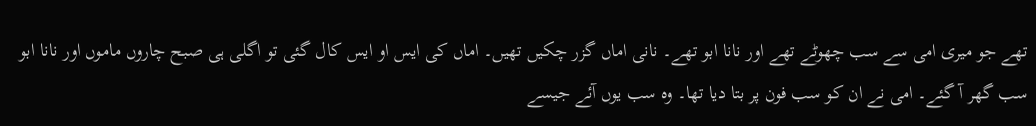تھے جو میری امی سے سب چھوٹے تھے اور نانا ابو تھے۔ نانی اماں گزر چکیں تھیں۔ اماں کی ایس او ایس کال گئی تو اگلی ہی صبح چاروں ماموں اور نانا ابو سب گھر آ گئے۔ امی نے ان کو سب فون پر بتا دیا تھا۔ وہ سب یوں آئے جیسے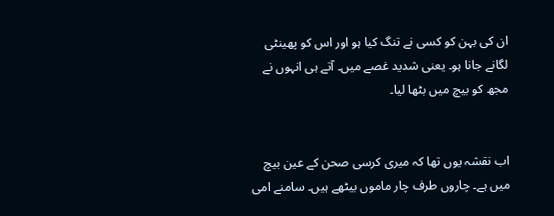ان کی بہن کو کسی نے تنگ کیا ہو اور اس کو پھینٹی لگانے جانا ہو۔ یعنی شدید غصے میں۔ آتے ہی انہوں نے مجھ کو بیچ میں بٹھا لیا۔


اب نقشہ یوں تھا کہ میری کرسی صحن کے عین بیچ میں ہے۔ چاروں طرف چار ماموں بیٹھے ہیں۔ سامنے امی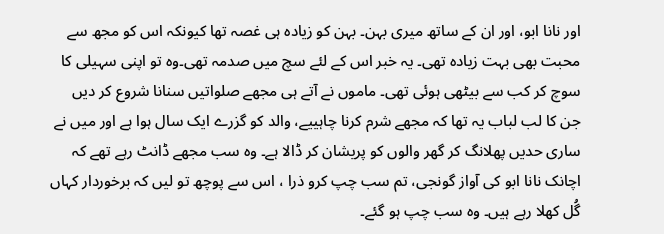اور نانا ابو، اور ان کے ساتھ میری بہن۔ بہن کو زیادہ ہی غصہ تھا کیونکہ اس کو مجھ سے محبت بھی بہت زیادہ تھی۔ یہ خبر اس کے لئے سچ میں صدمہ تھی۔وہ تو اپنی سہیلی کا سوچ کر کب سے بیٹھی ہوئی تھی۔ ماموں نے آتے ہی مجھے صلواتیں سنانا شروع کر دیں جن کا لب لباب یہ تھا کہ مجھے شرم کرنا چاہییے، والد کو گزرے ایک سال ہوا ہے اور میں نے ساری حدیں پھلانگ کر گھر والوں کو پریشان کر ڈالا ہے۔ وہ سب مجھے ڈانٹ رہے تھے کہ اچانک نانا ابو کی آواز گونجی، تم سب چپ کرو ذرا ، اس سے پوچھ تو لیں کہ برخوردار کہاں گُل کھلا رہے ہیں۔ وہ سب چپ ہو گئے۔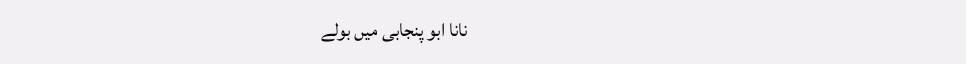نانا ابو پنجابی میں بولے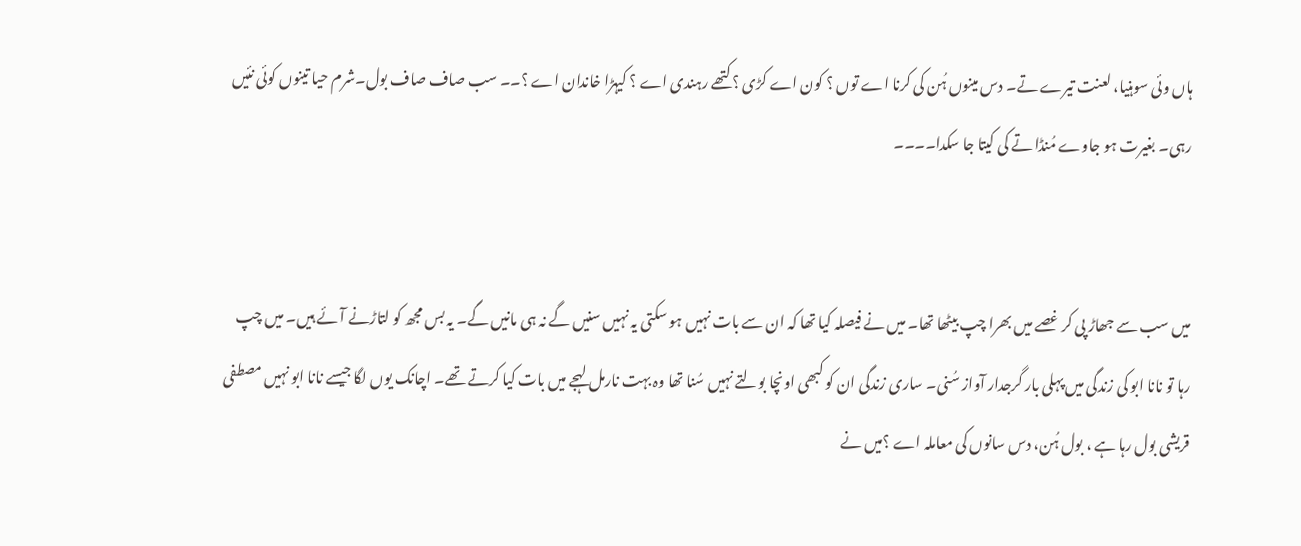ہاں وئی سوہنیا، لعنت تیرے تے۔ دس مینوں ہُن کی کرنا اے توں ؟ کون اے کڑی ؟ کتھے رہندی اے ؟ کیہڑا خاندان اے ؟۔۔ سب صاف صاف بول۔شرم حیا تینوں کوئی نئیں رہی۔ بغیرت ہو جاوے مُنڈا تے کی کیتا جا سکدا۔۔۔۔


میں سب سے جھاڑ پی کر غصے میں بھرا چپ بیٹھا تھا۔ میں نے فیصلہ کیا تھا کہ ان سے بات نہیں ہو سکتی یہ نہیں سنیں گے نہ ہی مانیں گے۔ یہ بس مجھ کو لتاڑنے آئے ہیں۔ میں چپ رہا تو نانا ابو کی زندگی میں پہلی بار گرجدار آواز سُنی۔ ساری زندگی ان کو کبھی اونچا بولتے نہیں سُنا تھا وہ بہت نارمل لہجے میں بات کیا کرتے تھے۔ اچانک یوں لگا جیسے نانا ابو نہیں مصطفی قریشی بول رہا ہے ، بول ہُن، دس سانوں کی معاملہ اے ؟میں نے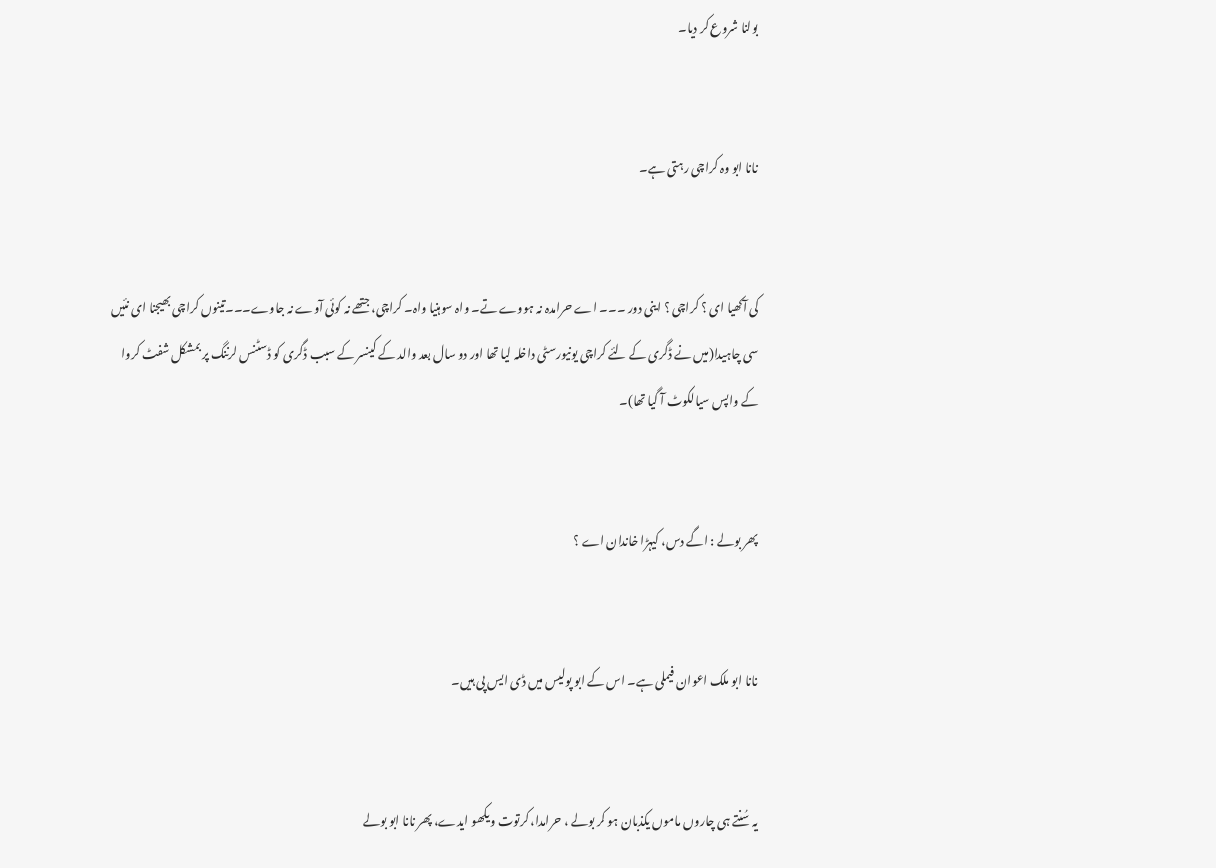بولنا شروع کر دیا۔


نانا ابو وہ کراچی رہتی ہے۔


کی آکھیا ای ؟ کراچی ؟ اینی دور ۔۔۔ اے حرامدہ نہ ہووے تے۔ واہ سوہنیا واہ۔ کراچی، جتھے نہ کوئی آوے نہ جاوے۔۔۔تینوں کراچی بھیجنا ای نئیں سی چاہیدا(میں نے ڈگری کے لئے کراچی یونیورسٹی داخلہ لیا تھا اور دو سال بعد والد کے کینسر کے سبب ڈگری کو ڈسٹنس لرننگ پر بمشکل شفٹ کروا کے واپس سیالکوٹ آ گیا تھا)۔


پھر بولے : اگے دس، کیہڑا خاندان اے ؟


نانا ابو ملک اعوان فیملی ہے۔ اس کے ابو پولیس میں ڈی ایس پی ہیں۔


یہ سُنتے ہی چاروں ماموں یکذبان ہو کر بولے ، حرامدا، کرتوت ویکھو ایدے، پھر نانا ابو بولے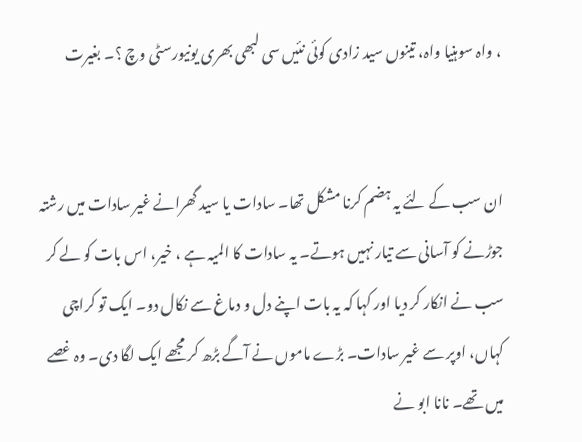، واہ سوہنیا واہ، تینوں سید زادی کوئی نئیں سی لبھی بھری یونیورسٹی وچ ؟۔ بغیرت


ان سب کے لئے یہ ہضم کرنا مشکل تھا۔ سادات یا سید گھرانے غیر سادات میں رشتہ جوڑنے کو آسانی سے تیار نہیں ہوتے۔ یہ سادات کا المیہ ہے ، خیر، اس بات کو لے کر سب نے انکار کر دیا اور کہا کہ یہ بات اپنے دل و دماغ سے نکال دو۔ ایک تو کراچی کہاں، اوپر سے غیر سادات۔ بڑے ماموں نے آگے بڑھ کر مجھے ایک لگا دی۔ وہ غصے میں تھے۔ نانا ابو نے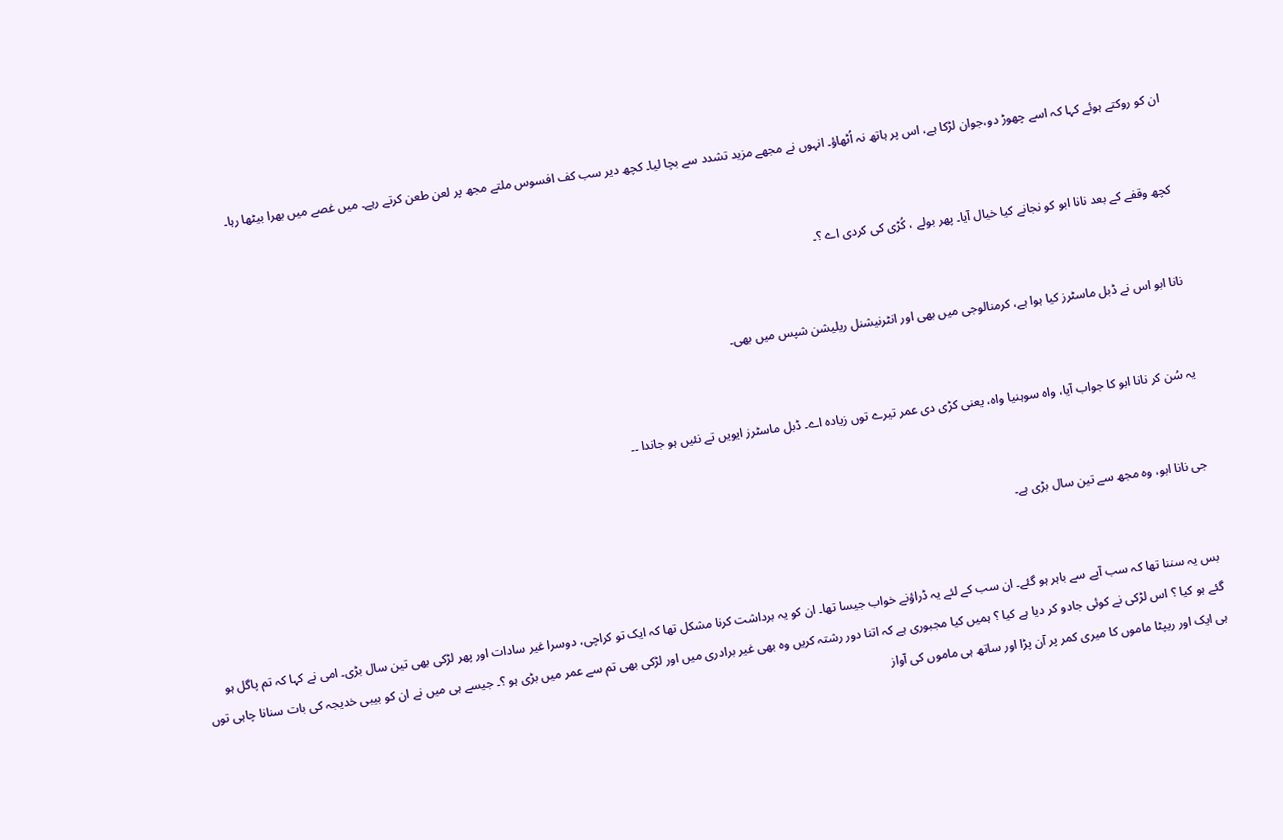ان کو روکتے ہوئے کہا کہ اسے چھوڑ دو،جوان لڑکا ہے، اس پر ہاتھ نہ اُٹھاؤ۔ انہوں نے مجھے مزید تشدد سے بچا لیا۔ کچھ دیر سب کف افسوس ملتے مجھ پر لعن طعن کرتے رہے۔ میں غصے میں بھرا بیٹھا رہا۔


کچھ وقفے کے بعد نانا ابو کو نجانے کیا خیال آیا۔ پھر بولے ، کُڑی کی کردی اے ؟۔


نانا ابو اس نے ڈبل ماسٹرز کیا ہوا ہے، کرمنالوجی میں بھی اور انٹرنیشنل ریلیشن شپس میں بھی۔


یہ سُن کر نانا ابو کا جواب آیا، واہ سوہنیا واہ، یعنی کڑی دی عمر تیرے توں زیادہ اے۔ ڈبل ماسٹرز ایویں تے نئیں ہو جاندا ۔۔


جی نانا ابو، وہ مجھ سے تین سال بڑی ہے۔


بس یہ سننا تھا کہ سب آپے سے باہر ہو گئے۔ ان سب کے لئے یہ ڈراؤنے خواب جیسا تھا۔ ان کو یہ برداشت کرنا مشکل تھا کہ ایک تو کراچی، دوسرا غیر سادات اور پھر لڑکی بھی تین سال بڑی۔ امی نے کہا کہ تم پاگل ہو گئے ہو کیا ؟ اس لڑکی نے کوئی جادو کر دیا ہے کیا ؟ ہمیں کیا مجبوری ہے کہ اتنا دور رشتہ کریں وہ بھی غیر برادری میں اور لڑکی بھی تم سے عمر میں بڑی ہو ؟۔ جیسے ہی میں نے ان کو بیبی خدیجہ کی بات سنانا چاہی توں ہی ایک اور ریپٹا ماموں کا میری کمر پر آن پڑا اور ساتھ ہی ماموں کی آواز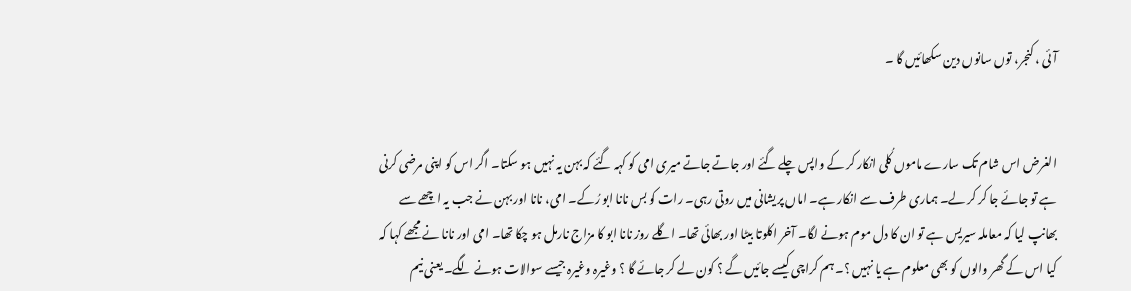آئی ، کنجر، توں سانوں دین سکھائیں گا ۔


الغرض اس شام تک سارے ماموں کُلی انکار کر کے واپس چلے گئے اور جاتے جاتے میری امی کو کہہ گئے کہ بہن یہ نہیں ہو سکتا۔ اگر اس کو اپنی مرضی کرنی ہے تو جائے جا کر کر لے۔ ہماری طرف سے انکار ہے۔ اماں پریشانی میں روتی رہی۔ رات کو بس نانا ابو رُکے۔ امی، نانا اور بہن نے جب یہ اچھے سے بھانپ لیا کہ معاملہ سیریس ہے تو ان کا دل موم ہونے لگا۔ آخر اکلوتا بیٹا اور بھائی تھا۔ اگلے روز نانا ابو کا مزاج نارمل ہو چکا تھا۔ امی اور نانا نے مجھے کہا کہ کیا اس کے گھر والوں کو بھی معلوم ہے یا نہیں ؟۔ ہم کراچی کیسے جائیں گے ؟ کون لے کر جائے گا ؟ وغیرہ وغیرہ جیسے سوالات ہونے لگے۔ یعنی نیم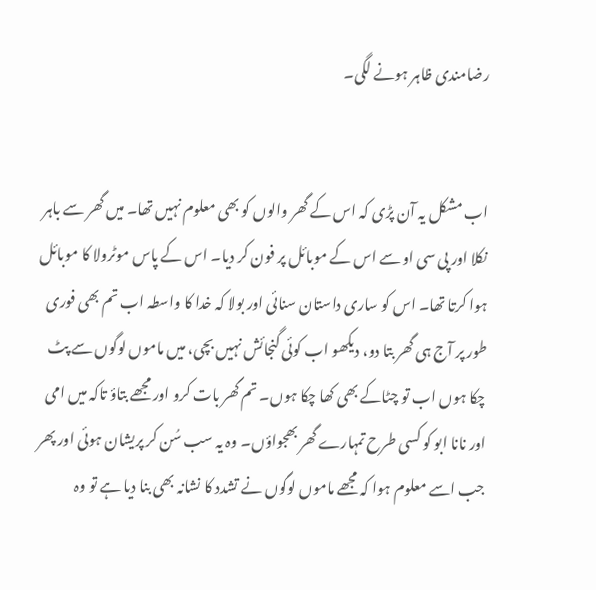رضامندی ظاہر ہونے لگی۔


اب مشکل یہ آن پڑی کہ اس کے گھر والوں کو بھی معلوم نہیں تھا۔ میں گھر سے باہر نکلا اور پی سی او سے اس کے موبائل پر فون کر دیا۔ اس کے پاس موٹرولا کا موبائل ہوا کرتا تھا۔ اس کو ساری داستان سنائی اور بولا کہ خدا کا واسطہ اب تم بھی فوری طور پر آج ہی گھر بتا دو، دیکھو اب کوئی گنجائش نہیں بچی، میں ماموں لوگوں سے پٹ چکا ہوں اب تو چٹاکے بھی کھا چکا ہوں۔ تم گھر بات کرو اور مجھے بتاؤ تاکہ میں امی اور نانا ابو کو کسی طرح تمہارے گھر بھجواؤں۔ وہ یہ سب سُن کر پریشان ہوئی اور پھر جب اسے معلوم ہوا کہ مجھے ماموں لوگوں نے تشدد کا نشانہ بھی بنا دیا ہے تو وہ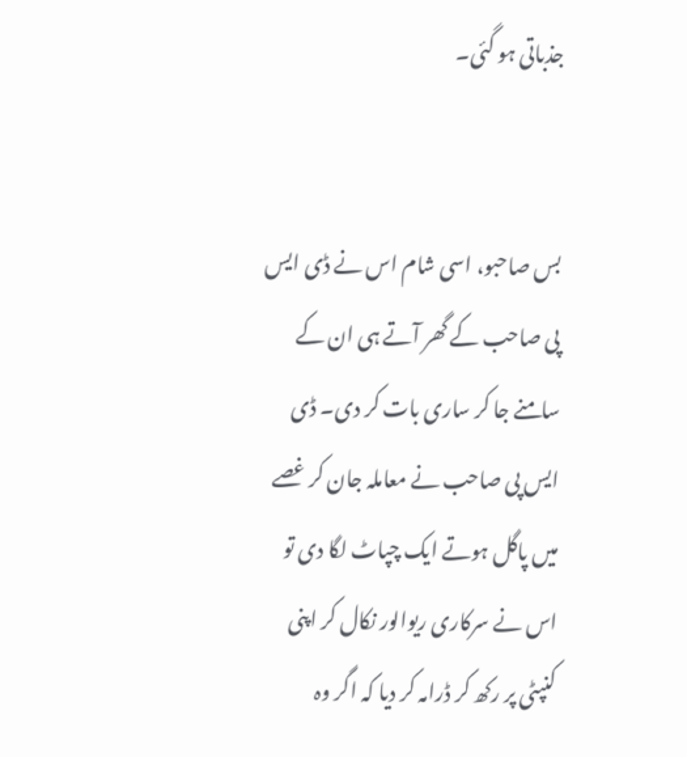جذباتی ہو گئی۔


بس صاحبو، اسی شام اس نے ڈی ایس پی صاحب کے گھر آتے ہی ان کے سامنے جا کر ساری بات کر دی۔ ڈی ایس پی صاحب نے معاملہ جان کر غصے میں پاگل ہوتے ایک چپاٹ لگا دی تو اس نے سرکاری ریوالور نکال کر اپنی کنپٹی پر رکھ کر ڈرامہ کر دیا کہ اگر وہ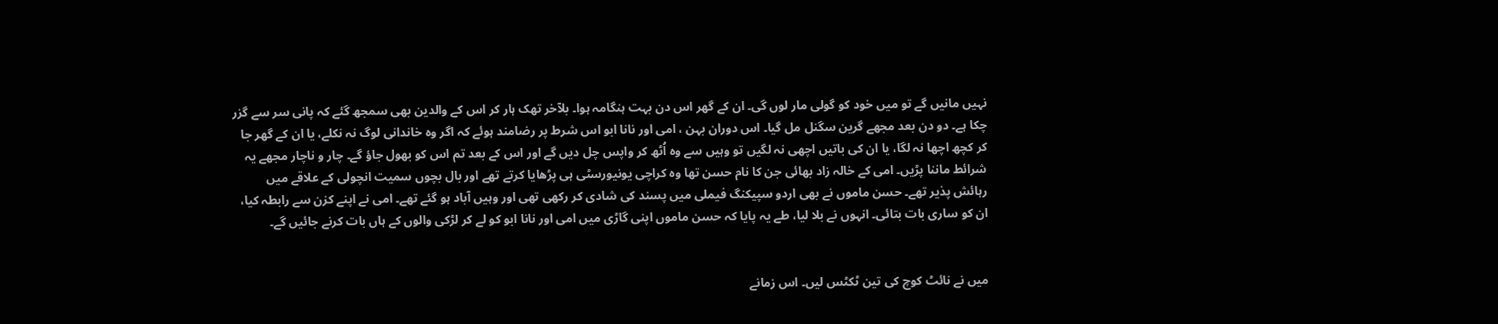نہیں مانیں گے تو میں خود کو گولی مار لوں گی۔ ان کے گھر اس دن بہت ہنگامہ ہوا۔ بلآخر تھک ہار کر اس کے والدین بھی سمجھ گئے کہ پانی سر سے گزر چکا ہے۔ دو دن بعد مجھے گرین سگنل مل گیا۔ اس دوران بہن ، امی اور نانا ابو اس شرط پر رضامند ہوئے کہ اگر وہ خاندانی لوگ نہ نکلے، یا ان کے گھر جا کر کچھ اچھا نہ لگا، یا ان کی باتیں اچھی نہ لگیں تو وہیں سے وہ اُٹھ کر واپس چل دیں گے اور اس کے بعد تم اس کو بھول جاؤ گے۔ چار و ناچار مجھے یہ شرائط ماننا پڑیں۔ امی کے خالہ زاد بھائی جن کا نام حسن تھا وہ کراچی یونیورسٹی ہی پڑھایا کرتے تھے اور بال بچوں سمیت انچولی کے علاقے میں رہائش پذیر تھے۔ حسن ماموں نے بھی اردو سپیکنگ فیملی میں پسند کی شادی کر رکھی تھی اور وہیں آباد ہو گئے تھے۔ امی نے اپنے کزن سے رابطہ کیا، ان کو ساری بات بتائی۔ انہوں نے بلا لیا، طے یہ پایا کہ حسن ماموں اپنی گاڑی میں امی اور نانا ابو کو لے کر لڑکی والوں کے ہاں بات کرنے جائیں گے۔


میں نے نائٹ کوچ کی تین ٹکٹس لیں۔ اس زمانے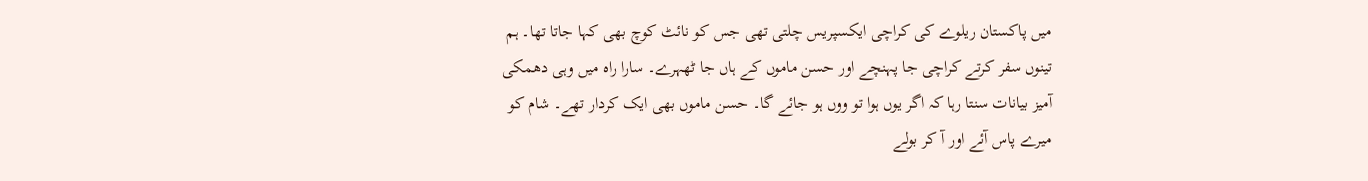میں پاکستان ریلوے کی کراچی ایکسپریس چلتی تھی جس کو نائٹ کوچ بھی کہا جاتا تھا۔ ہم تینوں سفر کرتے کراچی جا پہنچے اور حسن ماموں کے ہاں جا ٹھہرے۔ سارا راہ میں وہی دھمکی آمیز بیانات سنتا رہا کہ اگر یوں ہوا تو ووں ہو جائے گا۔ حسن ماموں بھی ایک کردار تھے۔ شام کو میرے پاس آئے اور آ کر بولے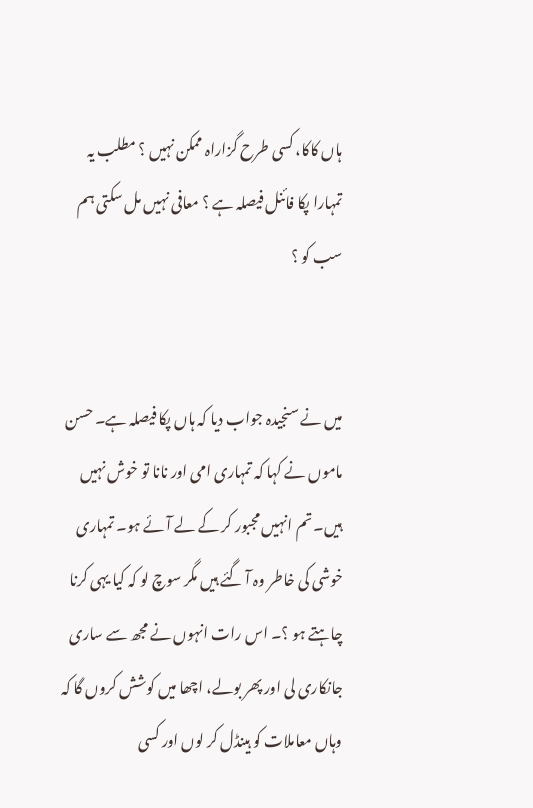ہاں کاکا، کسی طرح گزاراہ ممکن نہیں ؟ مطلب یہ تمہارا پکا فائنل فیصلہ ہے ؟ معافی نہیں مل سکتی ہم سب کو ؟


میں نے سنجیدہ جواب دیا کہ ہاں پکا فیصلہ ہے۔ حسن ماموں نے کہا کہ تمہاری امی اور نانا تو خوش نہیں ہیں۔ تم انہیں مجبور کر کے لے آئے ہو۔ تمہاری خوشی کی خاطر وہ آ گئے ہیں مگر سوچ لو کہ کیا یہی کرنا چاہتے ہو ؟۔ اس رات انہوں نے مجھ سے ساری جانکاری لی اور پھر بولے، اچھا میں کوشش کروں گا کہ وہاں معاملات کو ہینڈل کر لوں اور کسی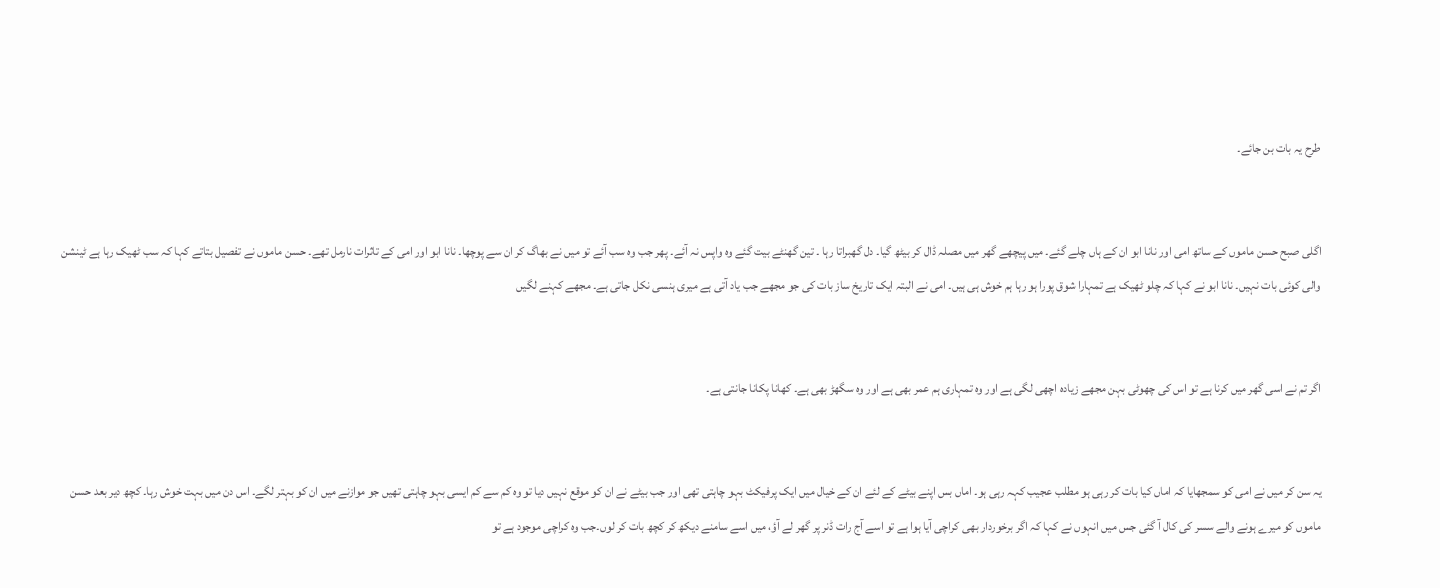طرح یہ بات بن جائے۔


اگلی صبح حسن ماموں کے ساتھ امی اور نانا ابو ان کے ہاں چلے گئے۔ میں پیچھے گھر میں مصلہ ڈال کر بیٹھ گیا۔ دل گھبراتا رہا ۔ تین گھنٹے بیت گئے وہ واپس نہ آئے۔ پھر جب وہ سب آئے تو میں نے بھاگ کر ان سے پوچھا۔ نانا ابو اور امی کے تاثرات نارمل تھے۔ حسن ماموں نے تفصیل بتاتے کہا کہ سب ٹھیک رہا ہے ٹینشن والی کوئی بات نہیں۔ نانا ابو نے کہا کہ چلو ٹھیک ہے تمہارا شوق پورا ہو رہا ہم خوش ہی ہیں۔ امی نے البتہ ایک تاریخ ساز بات کی جو مجھے جب یاد آتی ہے میری ہنسی نکل جاتی ہے۔ مجھے کہنے لگیں


اگر تم نے اسی گھر میں کرنا ہے تو اس کی چھوٹی بہن مجھے زیادہ اچھی لگی ہے اور وہ تمہاری ہم عمر بھی ہے اور وہ سگھڑ بھی ہے۔ کھانا پکانا جانتی ہے۔


یہ سن کر میں نے امی کو سمجھایا کہ اماں کیا بات کر رہی ہو مطلب عجیب کہہ رہی ہو۔ اماں بس اپنے بیٹے کے لئے ان کے خیال میں ایک پرفیکٹ بہو چاہتی تھی اور جب بیٹے نے ان کو موقع نہیں دیا تو وہ کم سے کم ایسی بہو چاہتی تھیں جو موازنے میں ان کو بہتر لگے۔ اس دن میں بہت خوش رہا۔ کچھ دیر بعد حسن ماموں کو میرے ہونے والے سسر کی کال آ گئی جس میں انہوں نے کہا کہ اگر برخوردار بھی کراچی آیا ہوا ہے تو اسے آج رات ڈنر پر گھر لے آؤ، میں اسے سامنے دیکھ کر کچھ بات کر لوں۔جب وہ کراچی موجود ہے تو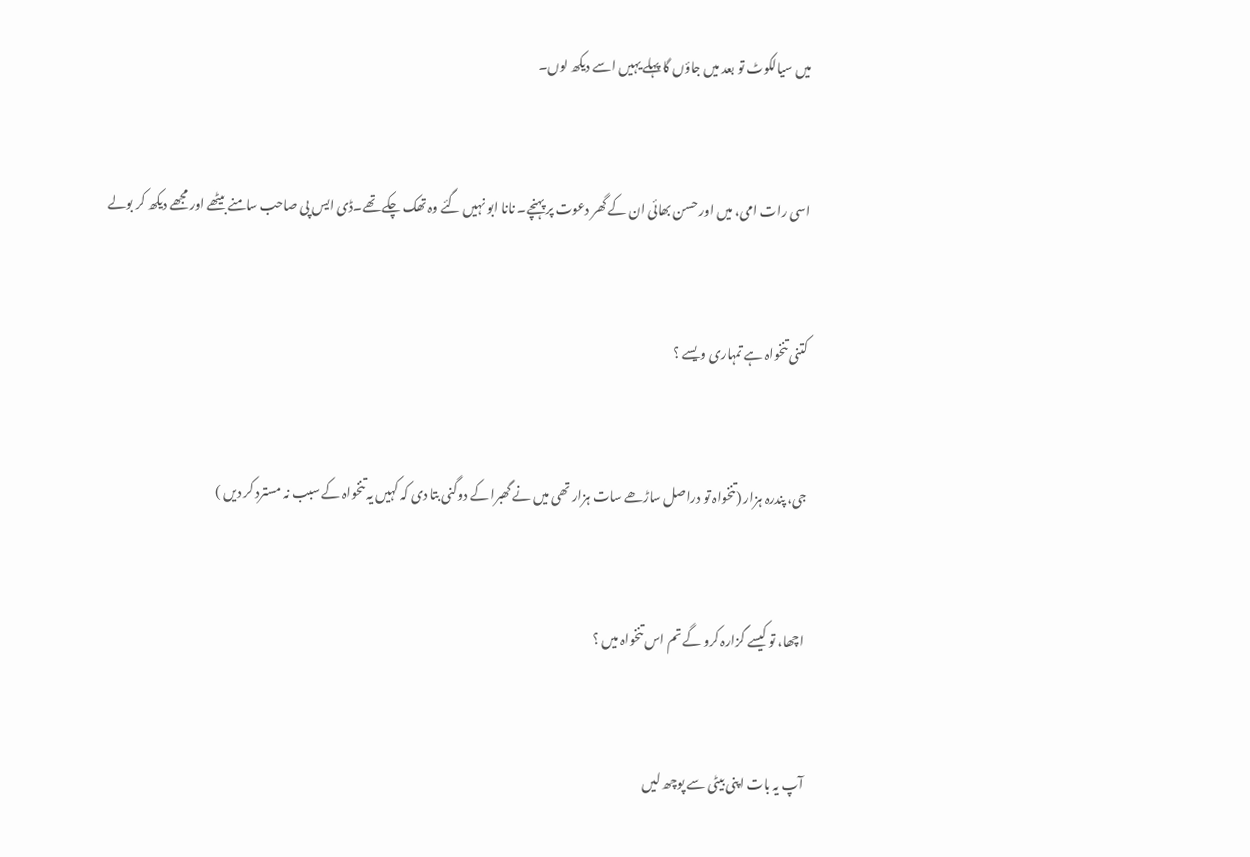میں سیالکوٹ تو بعد میں جاؤں گا پہلے یہیں اسے دیکھ لوں۔


اسی رات امی، میں اور حسن بھائی ان کے گھر دعوت پر پہنچے۔ نانا ابو نہیں گئے وہ تھک چکے تھے۔ڈی ایس پی صاحب سامنے بیٹھے اور مجھے دیکھ کر بولے


کتنی تنخواہ ہے تمہاری ویسے ؟


جی، پندرہ ہزار (تنخواہ تو دراصل ساڑھے سات ہزار تھی میں نے گھبرا کے دوگنی بتا دی کہ کہیں یہ تنخواہ کے سبب نہ مسترد کر دیں )


اچھا، تو کیسے گزارہ کرو گے تم اس تنخواہ میں ؟


آپ یہ بات اپنی بیٹی سے پوچھ لیں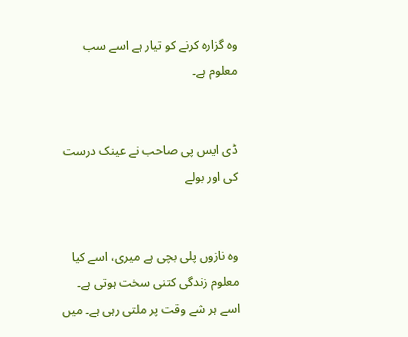وہ گزارہ کرنے کو تیار ہے اسے سب معلوم ہے۔


ڈی ایس پی صاحب نے عینک درست کی اور بولے


وہ نازوں پلی بچی ہے میری، اسے کیا معلوم زندگی کتنی سخت ہوتی ہے۔ اسے ہر شے وقت پر ملتی رہی ہے۔ میں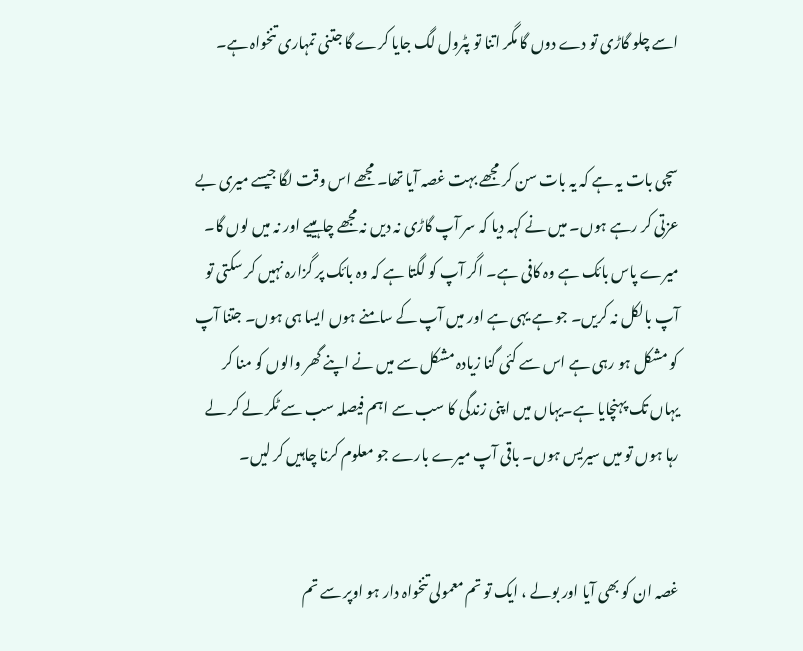اسے چلو گاڑی تو دے دوں گا مگر اتنا تو پٹرول لگ جایا کرے گا جتنی تمہاری تنخواہ ہے۔


سچی بات یہ ہے کہ یہ بات سن کر مجھے بہت غصہ آیا تھا۔ مجھے اس وقت لگا جیسے میری بے عزتی کر رہے ہوں۔ میں نے کہہ دیا کہ سر آپ گاڑی نہ دیں نہ مجھے چاہییے اور نہ میں لوں گا۔ میرے پاس بائک ہے وہ کافی ہے۔ اگر آپ کو لگتا ہے کہ وہ بائک پر گزارہ نہیں کر سکتی تو آپ بالکل نہ کریں۔ جو ہے یہی ہے اور میں آپ کے سامنے ہوں ایسا ہی ہوں۔ جتنا آپ کو مشکل ہو رہی ہے اس سے کئی گنا زیادہ مشکل سے میں نے اپنے گھر والوں کو منا کر یہاں تک پہنچایا ہے۔یہاں میں اپنی زندگی کا سب سے اہم فیصلہ سب سے ٹکر لے کر لے رہا ہوں تو میں سیریس ہوں۔ باقی آپ میرے بارے جو معلوم کرنا چاہیں کر لیں۔


غصہ ان کو بھی آیا اور بولے ، ایک تو تم معمولی تنخواہ دار ہو اوپر سے تم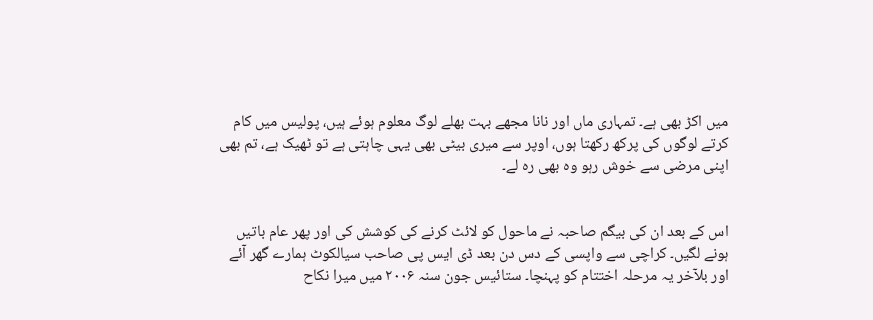میں اکڑ بھی ہے۔ تمہاری ماں اور نانا مجھے بہت بھلے لوگ معلوم ہوئے ہیں، پولیس میں کام کرتے لوگوں کی پرکھ رکھتا ہوں، اوپر سے میری بیٹی بھی یہی چاہتی ہے تو ٹھیک ہے، تم بھی اپنی مرضی سے خوش رہو وہ بھی رہ لے۔


اس کے بعد ان کی بیگم صاحبہ نے ماحول کو لائٹ کرنے کی کوشش کی اور پھر عام باتیں ہونے لگیں۔ کراچی سے واپسی کے دس دن بعد ڈی ایس پی صاحب سیالکوٹ ہمارے گھر آئے اور بلآخر یہ مرحلہ اختتام کو پہنچا۔ ستائیس جون سنہ ۲۰۰۶ میں میرا نکاح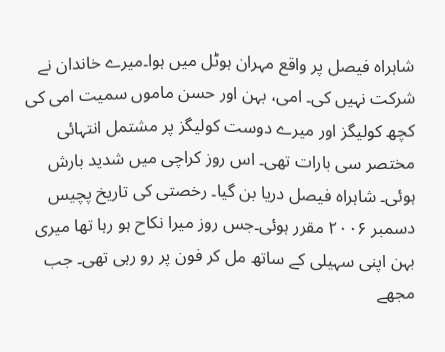شاہراہ فیصل پر واقع مہران ہوٹل میں ہوا۔میرے خاندان نے شرکت نہیں کی۔ امی، بہن اور حسن ماموں سمیت امی کی کچھ کولیگز اور میرے دوست کولیگز پر مشتمل انتہائی مختصر سی بارات تھی۔ اس روز کراچی میں شدید بارش ہوئی۔ شاہراہ فیصل دریا بن گیا۔ رخصتی کی تاریخ پچیس دسمبر ۲۰۰۶ مقرر ہوئی۔جس روز میرا نکاح ہو رہا تھا میری بہن اپنی سہیلی کے ساتھ مل کر فون پر رو رہی تھی۔ جب مجھے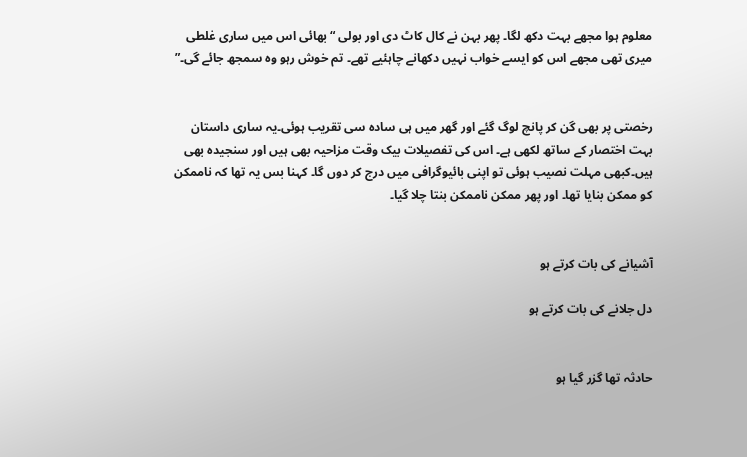معلوم ہوا مجھے بہت دکھ لگا۔ پھر بہن نے کال کاٹ دی اور بولی “ بھائی اس میں ساری غلطی میری تھی مجھے اس کو ایسے خواب نہیں دکھانے چاہئیے تھے۔ تم خوش رہو وہ سمجھ جائے گی۔”


رخصتی پر بھی گن کر پانچ لوگ گئے اور گھر میں ہی سادہ سی تقریب ہوئی۔یہ ساری داستان بہت اختصار کے ساتھ لکھی ہے۔ اس کی تفصیلات بیک وقت مزاحیہ بھی ہیں اور سنجیدہ بھی ہیں۔کبھی مہلت نصیب ہوئی تو اپنی بائیوگرافی میں درج کر دوں گا۔ کہنا بس یہ تھا کہ ناممکن کو ممکن بنایا تھا۔ اور پھر ممکن ناممکن بنتا چلا گیا۔


آشیانے کی بات کرتے ہو

دل جلانے کی بات کرتے ہو


حادثہ تھا گزر گیا ہو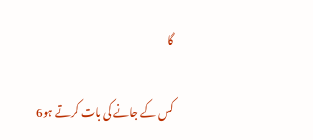گا

کس کے جانے کی بات کرتے ہو6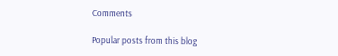Comments

Popular posts from this blog